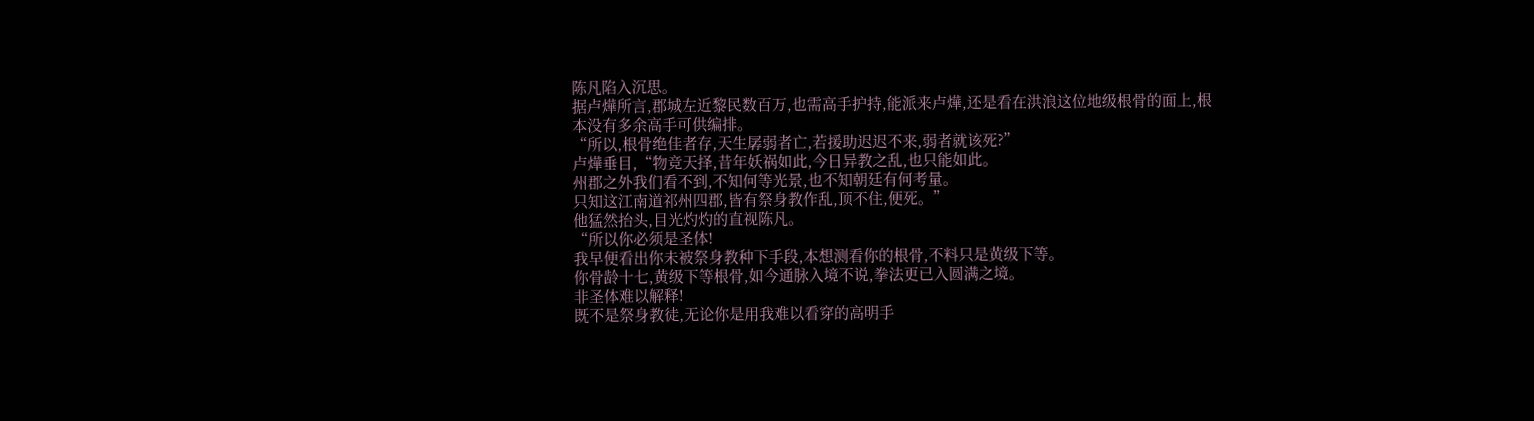陈凡陷入沉思。
据卢燁所言,郡城左近黎民数百万,也需高手护持,能派来卢燁,还是看在洪浪这位地级根骨的面上,根本没有多余高手可供编排。
“所以,根骨绝佳者存,天生孱弱者亡,若援助迟迟不来,弱者就该死?”
卢燁垂目,“物竞天择,昔年妖祸如此,今日异教之乱,也只能如此。
州郡之外我们看不到,不知何等光景,也不知朝廷有何考量。
只知这江南道祁州四郡,皆有祭身教作乱,顶不住,便死。”
他猛然抬头,目光灼灼的直视陈凡。
“所以你必须是圣体!
我早便看出你未被祭身教种下手段,本想测看你的根骨,不料只是黄级下等。
你骨龄十七,黄级下等根骨,如今通脉入境不说,拳法更已入圆满之境。
非圣体难以解释!
既不是祭身教徒,无论你是用我难以看穿的高明手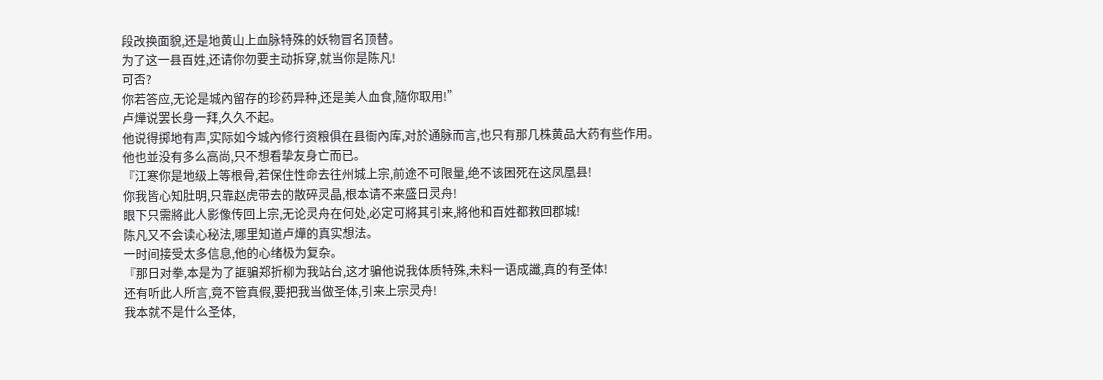段改换面貌,还是地黄山上血脉特殊的妖物冒名顶替。
为了这一县百姓,还请你勿要主动拆穿,就当你是陈凡!
可否?
你若答应,无论是城內留存的珍药异种,还是美人血食,隨你取用!”
卢燁说罢长身一拜,久久不起。
他说得掷地有声,实际如今城內修行资粮俱在县衙內库,对於通脉而言,也只有那几株黄品大药有些作用。
他也並没有多么高尚,只不想看挚友身亡而已。
『江寒你是地级上等根骨,若保住性命去往州城上宗,前途不可限量,绝不该困死在这凤凰县!
你我皆心知肚明,只靠赵虎带去的散碎灵晶,根本请不来盛日灵舟!
眼下只需將此人影像传回上宗,无论灵舟在何处,必定可將其引来,將他和百姓都救回郡城!
陈凡又不会读心秘法,哪里知道卢燁的真实想法。
一时间接受太多信息,他的心绪极为复杂。
『那日对拳,本是为了誆骗郑折柳为我站台,这才骗他说我体质特殊,未料一语成讖,真的有圣体!
还有听此人所言,竟不管真假,要把我当做圣体,引来上宗灵舟!
我本就不是什么圣体,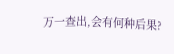万一查出,会有何种后果?